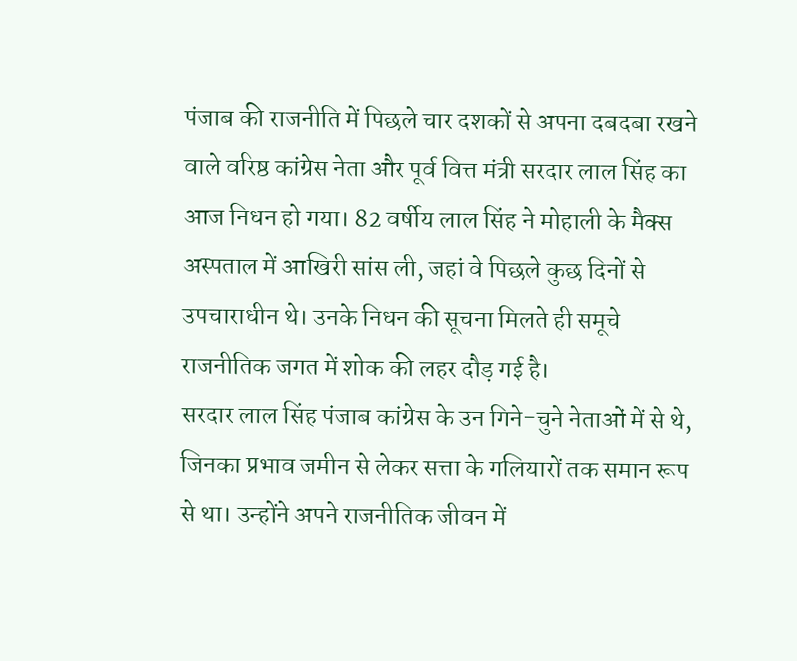पंजाब की राजनीति में पिछले चार दशकों से अपना दबदबा रखने वाले वरिष्ठ कांग्रेस नेता और पूर्व वित्त मंत्री सरदार लाल सिंह का आज निधन हो गया। 82 वर्षीय लाल सिंह ने मोहाली के मैक्स अस्पताल में आखिरी सांस ली, जहां वे पिछले कुछ दिनों से उपचाराधीन थे। उनके निधन की सूचना मिलते ही समूचे राजनीतिक जगत में शोक की लहर दौड़ गई है।
सरदार लाल सिंह पंजाब कांग्रेस के उन गिने-चुने नेताओं में से थे, जिनका प्रभाव जमीन से लेकर सत्ता के गलियारों तक समान रूप से था। उन्होंने अपने राजनीतिक जीवन में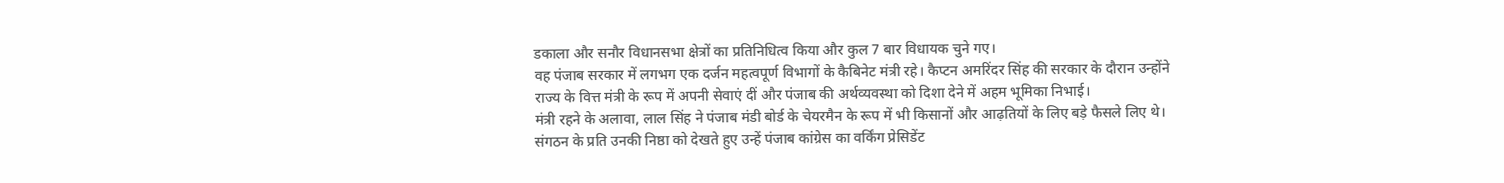डकाला और सनौर विधानसभा क्षेत्रों का प्रतिनिधित्व किया और कुल 7 बार विधायक चुने गए।
वह पंजाब सरकार में लगभग एक दर्जन महत्वपूर्ण विभागों के कैबिनेट मंत्री रहे। कैप्टन अमरिंदर सिंह की सरकार के दौरान उन्होंने राज्य के वित्त मंत्री के रूप में अपनी सेवाएं दीं और पंजाब की अर्थव्यवस्था को दिशा देने में अहम भूमिका निभाई।
मंत्री रहने के अलावा, लाल सिंह ने पंजाब मंडी बोर्ड के चेयरमैन के रूप में भी किसानों और आढ़तियों के लिए बड़े फैसले लिए थे। संगठन के प्रति उनकी निष्ठा को देखते हुए उन्हें पंजाब कांग्रेस का वर्किंग प्रेसिडेंट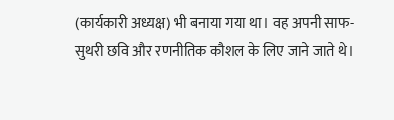(कार्यकारी अध्यक्ष) भी बनाया गया था। वह अपनी साफ-सुथरी छवि और रणनीतिक कौशल के लिए जाने जाते थे।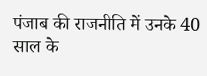पंजाब की राजनीति में उनके 40 साल के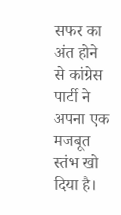सफर का अंत होने से कांग्रेस पार्टी ने अपना एक मजबूत स्तंभ खो दिया है।